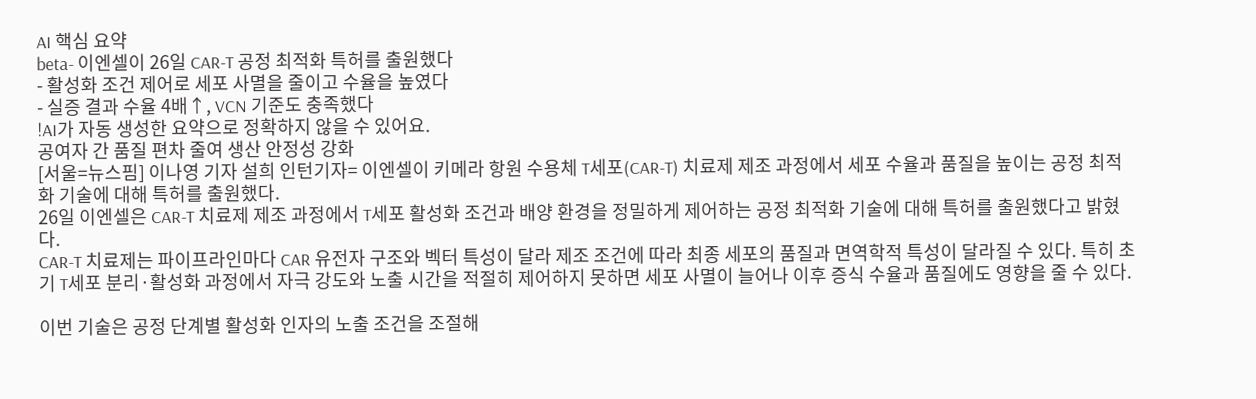AI 핵심 요약
beta- 이엔셀이 26일 CAR-T 공정 최적화 특허를 출원했다
- 활성화 조건 제어로 세포 사멸을 줄이고 수율을 높였다
- 실증 결과 수율 4배↑, VCN 기준도 충족했다
!AI가 자동 생성한 요약으로 정확하지 않을 수 있어요.
공여자 간 품질 편차 줄여 생산 안정성 강화
[서울=뉴스핌] 이나영 기자 설희 인턴기자= 이엔셀이 키메라 항원 수용체 T세포(CAR-T) 치료제 제조 과정에서 세포 수율과 품질을 높이는 공정 최적화 기술에 대해 특허를 출원했다.
26일 이엔셀은 CAR-T 치료제 제조 과정에서 T세포 활성화 조건과 배양 환경을 정밀하게 제어하는 공정 최적화 기술에 대해 특허를 출원했다고 밝혔다.
CAR-T 치료제는 파이프라인마다 CAR 유전자 구조와 벡터 특성이 달라 제조 조건에 따라 최종 세포의 품질과 면역학적 특성이 달라질 수 있다. 특히 초기 T세포 분리·활성화 과정에서 자극 강도와 노출 시간을 적절히 제어하지 못하면 세포 사멸이 늘어나 이후 증식 수율과 품질에도 영향을 줄 수 있다.

이번 기술은 공정 단계별 활성화 인자의 노출 조건을 조절해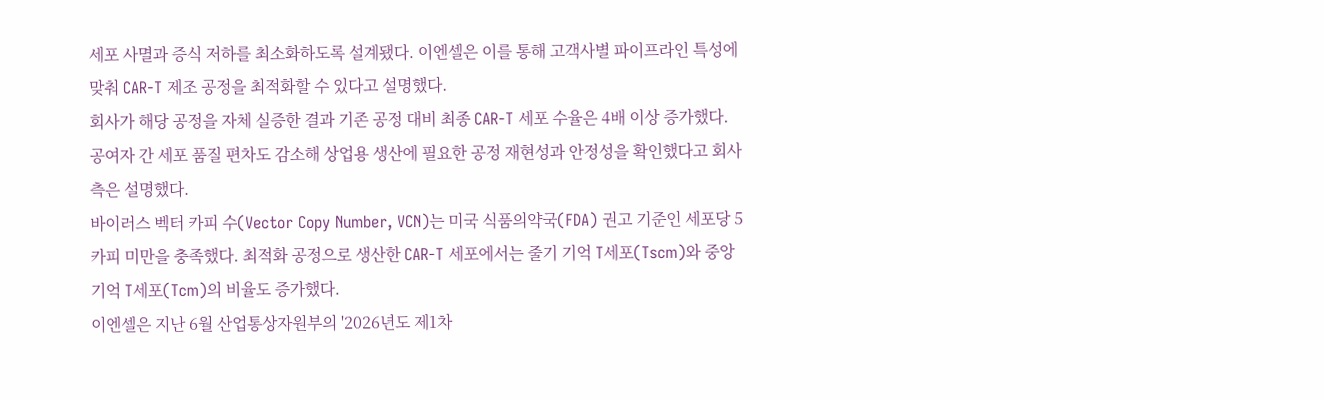세포 사멸과 증식 저하를 최소화하도록 설계됐다. 이엔셀은 이를 통해 고객사별 파이프라인 특성에 맞춰 CAR-T 제조 공정을 최적화할 수 있다고 설명했다.
회사가 해당 공정을 자체 실증한 결과 기존 공정 대비 최종 CAR-T 세포 수율은 4배 이상 증가했다. 공여자 간 세포 품질 편차도 감소해 상업용 생산에 필요한 공정 재현성과 안정성을 확인했다고 회사 측은 설명했다.
바이러스 벡터 카피 수(Vector Copy Number, VCN)는 미국 식품의약국(FDA) 권고 기준인 세포당 5카피 미만을 충족했다. 최적화 공정으로 생산한 CAR-T 세포에서는 줄기 기억 T세포(Tscm)와 중앙 기억 T세포(Tcm)의 비율도 증가했다.
이엔셀은 지난 6월 산업통상자원부의 '2026년도 제1차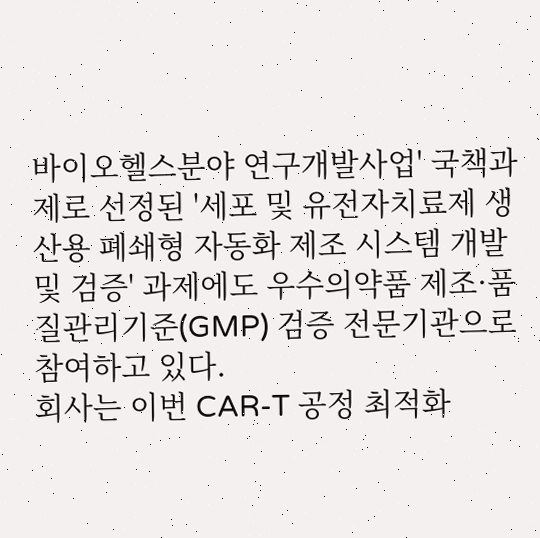바이오헬스분야 연구개발사업' 국책과제로 선정된 '세포 및 유전자치료제 생산용 폐쇄형 자동화 제조 시스템 개발 및 검증' 과제에도 우수의약품 제조·품질관리기준(GMP) 검증 전문기관으로 참여하고 있다.
회사는 이번 CAR-T 공정 최적화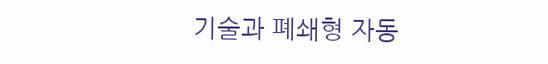기술과 폐쇄형 자동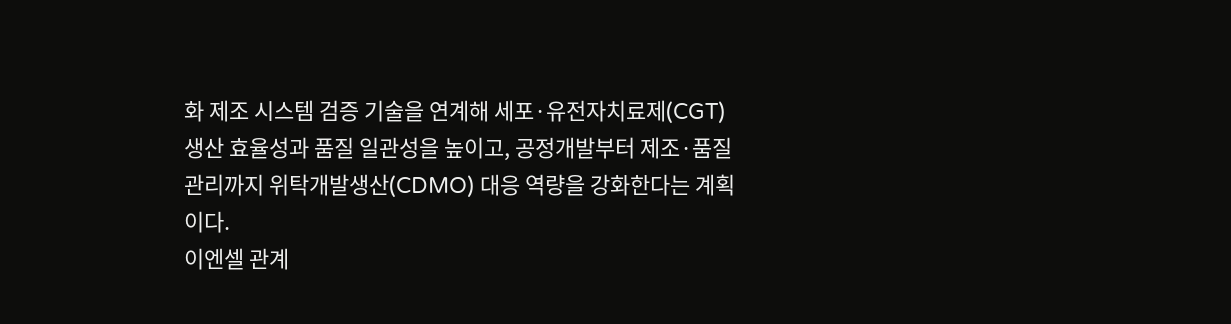화 제조 시스템 검증 기술을 연계해 세포·유전자치료제(CGT) 생산 효율성과 품질 일관성을 높이고, 공정개발부터 제조·품질관리까지 위탁개발생산(CDMO) 대응 역량을 강화한다는 계획이다.
이엔셀 관계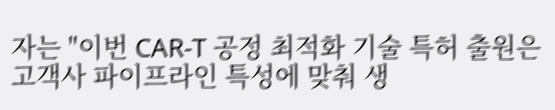자는 "이번 CAR-T 공정 최적화 기술 특허 출원은 고객사 파이프라인 특성에 맞춰 생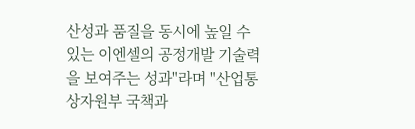산성과 품질을 동시에 높일 수 있는 이엔셀의 공정개발 기술력을 보여주는 성과"라며 "산업통상자원부 국책과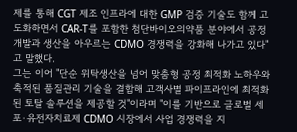제를 통해 CGT 제조 인프라에 대한 GMP 검증 기술도 함께 고도화하면서 CAR-T를 포함한 첨단바이오의약품 분야에서 공정개발과 생산을 아우르는 CDMO 경쟁력을 강화해 나가고 있다"고 말했다.
그는 이어 "단순 위탁생산을 넘어 맞춤형 공정 최적화 노하우와 축적된 품질관리 기술을 결합해 고객사별 파이프라인에 최적화된 토탈 솔루션을 제공할 것"이라며 "이를 기반으로 글로벌 세포·유전자치료제 CDMO 시장에서 사업 경쟁력을 지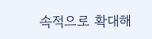속적으로 확대해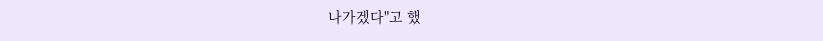나가겠다"고 했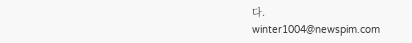다.
winter1004@newspim.com